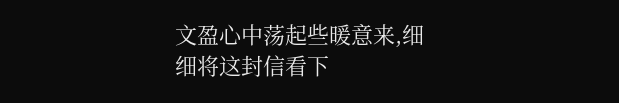文盈心中荡起些暖意来,细细将这封信看下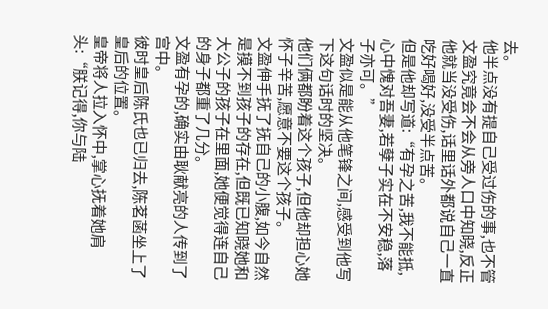去。
他半点没有提自己受过伤的事,也不管文盈究竟会不会从旁人口中知晓,反正他就当没受伤,话里话外都说自己一直吃好喝好,没受半点苦。
但是他却写道:“有孕之苦,我不能抵,心中愧对吾妻,若孽子实在不安稳,落子亦可。”
文盈似是能从他笔锋之间,感受到他写下这句话时的坚决。
他们俩都盼着这个孩子,但他却担心她怀子辛苦,愿意不要这个孩子。
文盈伸手抚了抚自己的小腹,如今自然是摸不到孩子的存在,但既已知晓她和大公子的孩子在里面,她便觉得连自己的身子都重了几分。
文盈有孕的,确实由耿献亮的人传到了宫中。
彼时皇后陈氏也已归去,陈茗菡坐上了皇后的位置。
皇帝将人拉入怀中,掌心抚着她肩头:“朕记得,你与陆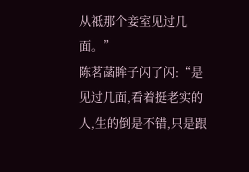从祗那个妾室见过几面。”
陈茗菡眸子闪了闪:“是见过几面,看着挺老实的人,生的倒是不错,只是跟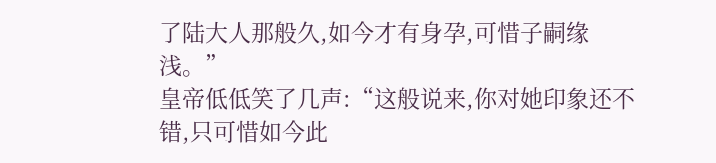了陆大人那般久,如今才有身孕,可惜子嗣缘浅。”
皇帝低低笑了几声:“这般说来,你对她印象还不错,只可惜如今此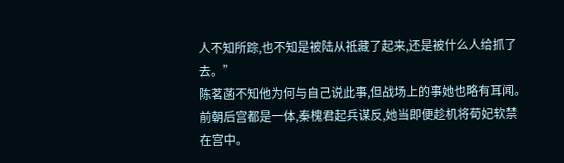人不知所踪,也不知是被陆从祗藏了起来,还是被什么人给抓了去。”
陈茗菡不知他为何与自己说此事,但战场上的事她也略有耳闻。
前朝后宫都是一体,秦槐君起兵谋反,她当即便趁机将荀妃软禁在宫中。